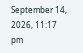September 14, 2026, 11:17 pm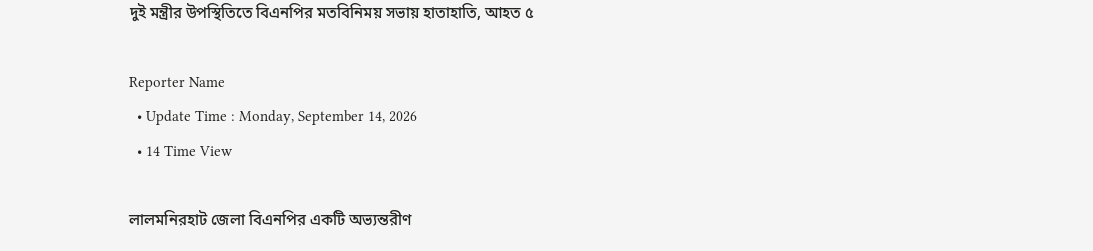দুই মন্ত্রীর উপস্থিতিতে বিএনপির মতবিনিময় সভায় হাতাহাতি, আহত ৫

Reporter Name
  • Update Time : Monday, September 14, 2026
  • 14 Time View

লালমনিরহাট জেলা বিএনপির একটি অভ্যন্তরীণ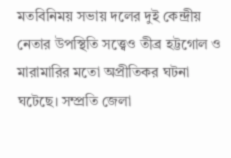মতবিনিময় সভায় দলের দুই কেন্দ্রীয় নেতার উপস্থিতি সত্ত্বেও তীব্র হট্টগোল ও মারামারির মতো অপ্রীতিকর ঘটনা ঘটেছে। সম্প্রতি জেলা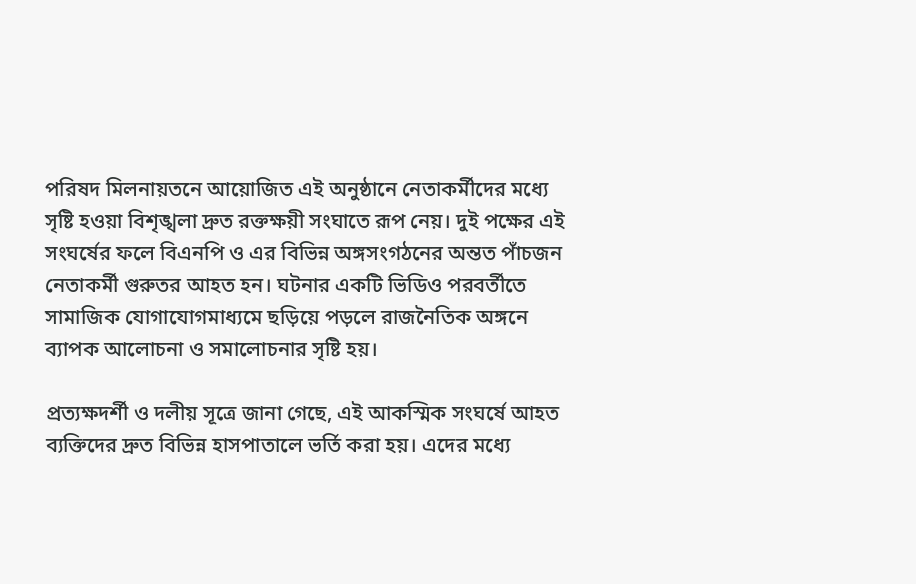পরিষদ মিলনায়তনে আয়োজিত এই অনুষ্ঠানে নেতাকর্মীদের মধ্যে সৃষ্টি হওয়া বিশৃঙ্খলা দ্রুত রক্তক্ষয়ী সংঘাতে রূপ নেয়। দুই পক্ষের এই সংঘর্ষের ফলে বিএনপি ও এর বিভিন্ন অঙ্গসংগঠনের অন্তত পাঁচজন নেতাকর্মী গুরুতর আহত হন। ঘটনার একটি ভিডিও পরবর্তীতে সামাজিক যোগাযোগমাধ্যমে ছড়িয়ে পড়লে রাজনৈতিক অঙ্গনে ব্যাপক আলোচনা ও সমালোচনার সৃষ্টি হয়।

প্রত্যক্ষদর্শী ও দলীয় সূত্রে জানা গেছে, এই আকস্মিক সংঘর্ষে আহত ব্যক্তিদের দ্রুত বিভিন্ন হাসপাতালে ভর্তি করা হয়। এদের মধ্যে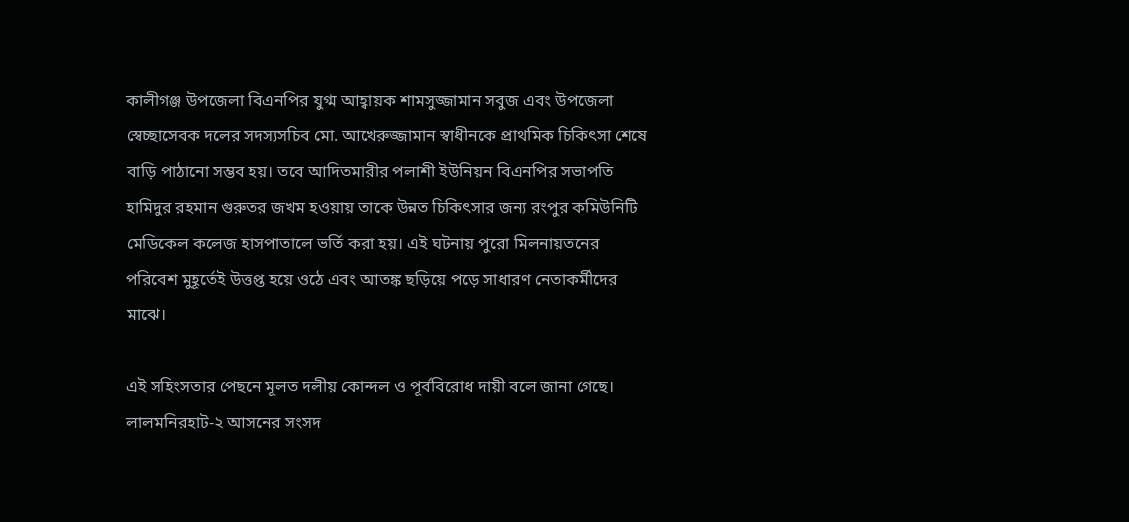কালীগঞ্জ উপজেলা বিএনপির যুগ্ম আহ্বায়ক শামসুজ্জামান সবুজ এবং উপজেলা স্বেচ্ছাসেবক দলের সদস্যসচিব মো. আখেরুজ্জামান স্বাধীনকে প্রাথমিক চিকিৎসা শেষে বাড়ি পাঠানো সম্ভব হয়। তবে আদিতমারীর পলাশী ইউনিয়ন বিএনপির সভাপতি হামিদুর রহমান গুরুতর জখম হওয়ায় তাকে উন্নত চিকিৎসার জন্য রংপুর কমিউনিটি মেডিকেল কলেজ হাসপাতালে ভর্তি করা হয়। এই ঘটনায় পুরো মিলনায়তনের পরিবেশ মুহূর্তেই উত্তপ্ত হয়ে ওঠে এবং আতঙ্ক ছড়িয়ে পড়ে সাধারণ নেতাকর্মীদের মাঝে।

এই সহিংসতার পেছনে মূলত দলীয় কোন্দল ও পূর্ববিরোধ দায়ী বলে জানা গেছে। লালমনিরহাট-২ আসনের সংসদ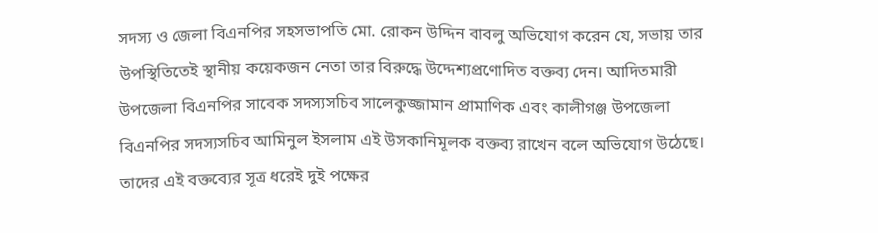সদস্য ও জেলা বিএনপির সহসভাপতি মো. রোকন উদ্দিন বাবলু অভিযোগ করেন যে, সভায় তার উপস্থিতিতেই স্থানীয় কয়েকজন নেতা তার বিরুদ্ধে উদ্দেশ্যপ্রণোদিত বক্তব্য দেন। আদিতমারী উপজেলা বিএনপির সাবেক সদস্যসচিব সালেকুজ্জামান প্রামাণিক এবং কালীগঞ্জ উপজেলা বিএনপির সদস্যসচিব আমিনুল ইসলাম এই উসকানিমূলক বক্তব্য রাখেন বলে অভিযোগ উঠেছে। তাদের এই বক্তব্যের সূত্র ধরেই দুই পক্ষের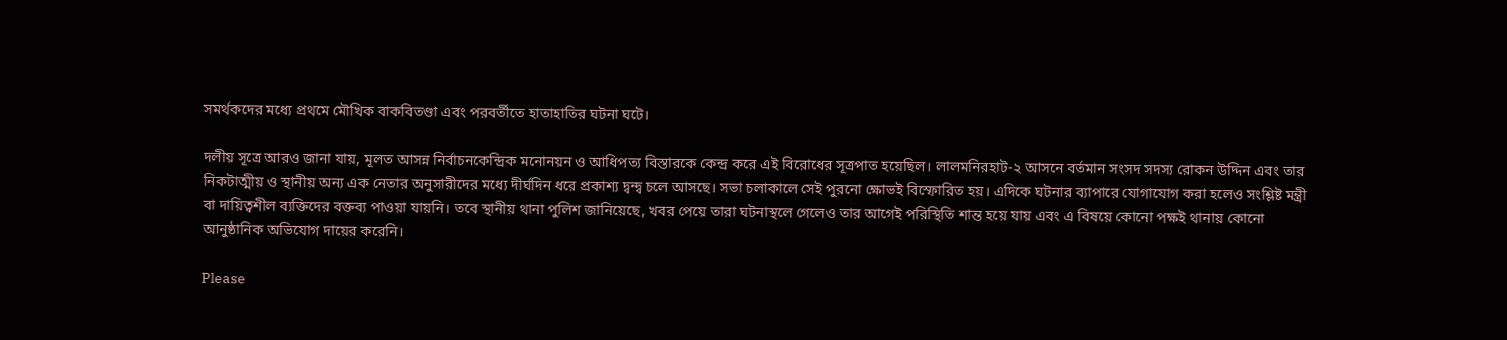সমর্থকদের মধ্যে প্রথমে মৌখিক বাকবিতণ্ডা এবং পরবর্তীতে হাতাহাতির ঘটনা ঘটে।

দলীয় সূত্রে আরও জানা যায়, মূলত আসন্ন নির্বাচনকেন্দ্রিক মনোনয়ন ও আধিপত্য বিস্তারকে কেন্দ্র করে এই বিরোধের সূত্রপাত হয়েছিল। লালমনিরহাট-২ আসনে বর্তমান সংসদ সদস্য রোকন উদ্দিন এবং তার নিকটাত্মীয় ও স্থানীয় অন্য এক নেতার অনুসারীদের মধ্যে দীর্ঘদিন ধরে প্রকাশ্য দ্বন্দ্ব চলে আসছে। সভা চলাকালে সেই পুরনো ক্ষোভই বিস্ফোরিত হয়। এদিকে ঘটনার ব্যাপারে যোগাযোগ করা হলেও সংশ্লিষ্ট মন্ত্রী বা দায়িত্বশীল ব্যক্তিদের বক্তব্য পাওয়া যায়নি। তবে স্থানীয় থানা পুলিশ জানিয়েছে, খবর পেয়ে তারা ঘটনাস্থলে গেলেও তার আগেই পরিস্থিতি শান্ত হয়ে যায় এবং এ বিষয়ে কোনো পক্ষই থানায় কোনো আনুষ্ঠানিক অভিযোগ দায়ের করেনি।

Please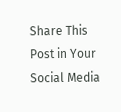Share This Post in Your Social Media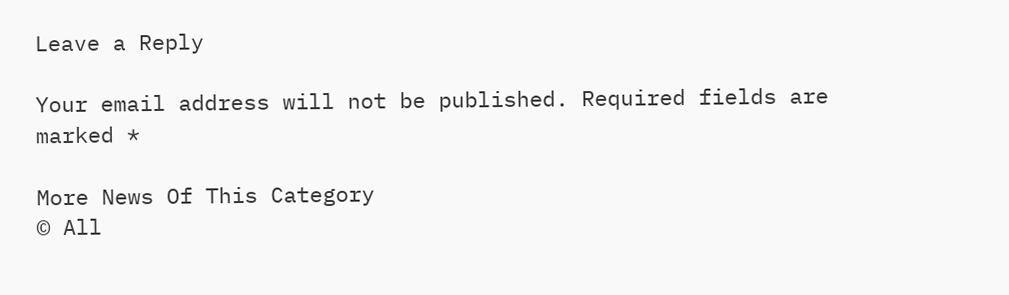Leave a Reply

Your email address will not be published. Required fields are marked *

More News Of This Category
© All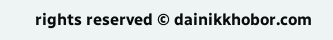rights reserved © dainikkhobor.com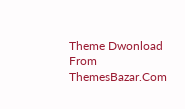Theme Dwonload From ThemesBazar.Com